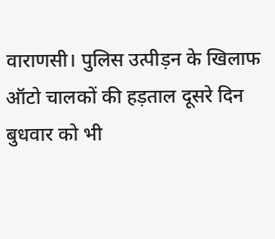वाराणसी। पुलिस उत्पीड़न के खिलाफ ऑटो चालकों की हड़ताल दूसरे दिन बुधवार को भी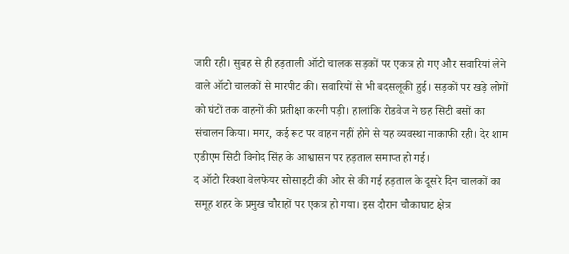जारी रही। सुबह से ही हड़ताली ऑटो चालक सड़कों पर एकत्र हो गए और सवारियां लेने वाले ऑटो चालकों से मारपीट की। सवारियों से भी बदसलूकी हुई। सड़कों पर खड़े लोगों को घंटों तक वाहनों की प्रतीक्षा करनी पड़ी। हालांकि रोडवेज ने छह सिटी बसों का संचालन किया। मगर, कई रूट पर वाहन नहीं होने से यह व्यवस्था नाकाफी रही। देर शाम एडीएम सिटी विनोद सिंह के आश्वासन पर हड़ताल समाप्त हो गई।
द ऑटो रिक्शा वेलफेयर सोसाइटी की ओर से की गई हड़ताल के दूसरे दिन चालकों का समूह शहर के प्रमुख चौराहों पर एकत्र हो गया। इस दौरान चौकाघाट क्षेत्र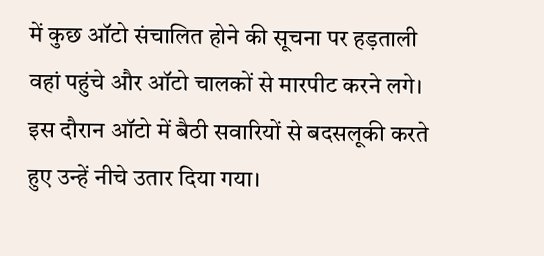में कुछ ऑटो संचालित होने की सूचना पर हड़ताली वहां पहुंचे और ऑटो चालकों से मारपीट करने लगे। इस दौरान ऑटो में बैठी सवारियों से बदसलूकी करते हुए उन्हें नीचे उतार दिया गया।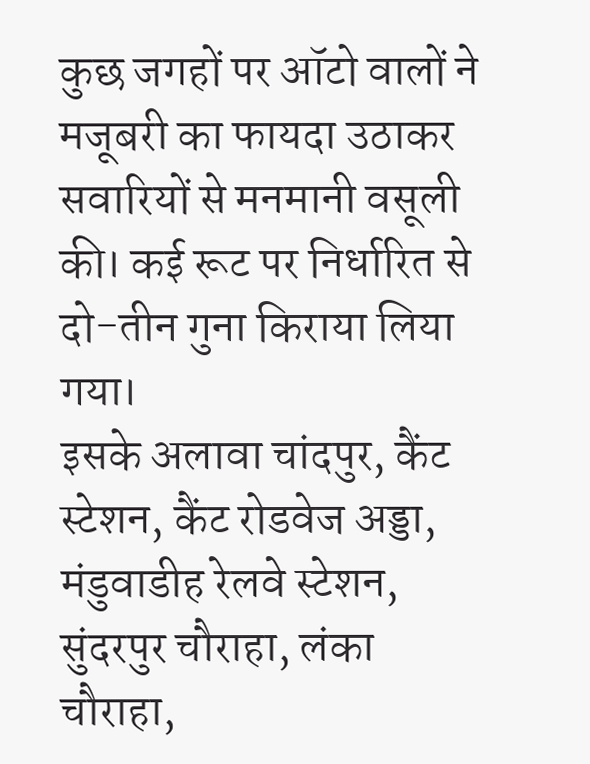कुछ जगहों पर ऑटो वालों ने मजूबरी का फायदा उठाकर सवारियों से मनमानी वसूली की। कई रूट पर निर्धारित से दो-तीन गुना किराया लिया गया।
इसके अलावा चांदपुर, कैंट स्टेशन, कैंट रोडवेज अड्डा, मंडुवाडीह रेलवे स्टेशन, सुंदरपुर चौराहा, लंका चौराहा,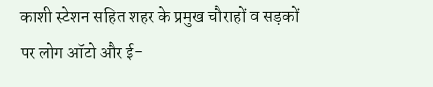काशी स्टेशन सहित शहर के प्रमुख चौराहों व सड़कों पर लोग ऑटो और ई-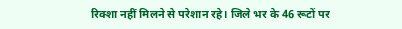रिक्शा नहीं मिलने से परेशान रहे। जिले भर के 46 रूटों पर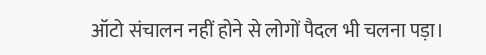ऑटो संचालन नहीं होने से लोगों पैदल भी चलना पड़ा।